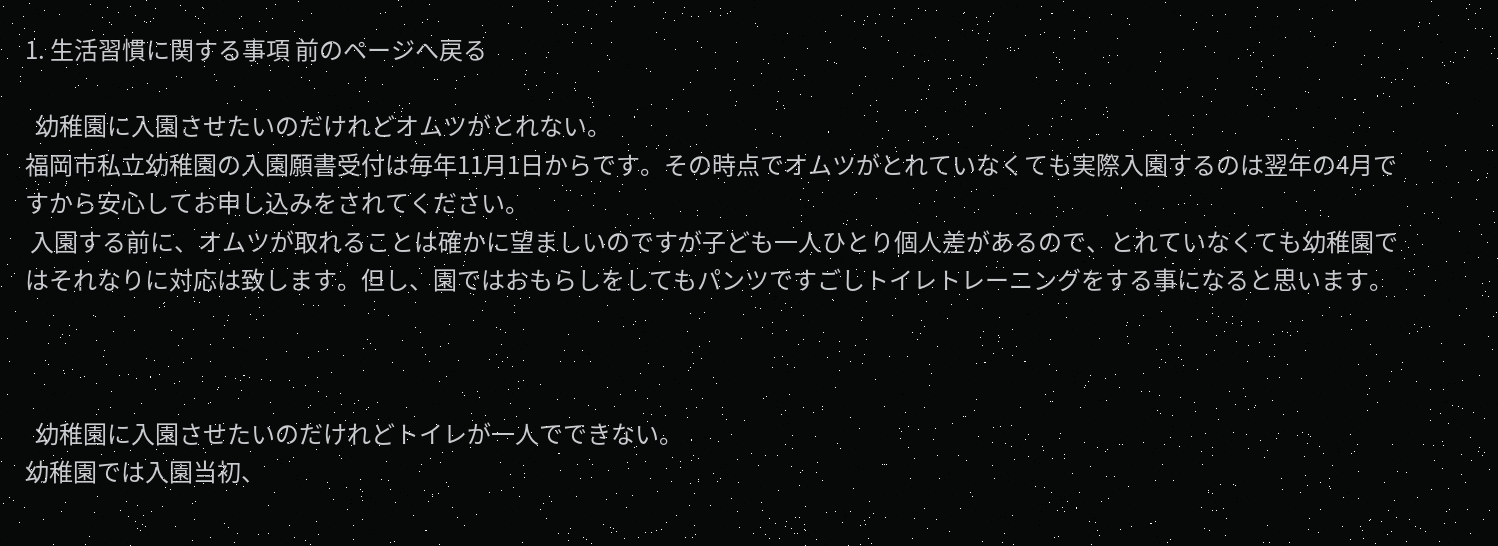1. 生活習慣に関する事項 前のページへ戻る

  幼稚園に入園させたいのだけれどオムツがとれない。
福岡市私立幼稚園の入園願書受付は毎年11月1日からです。その時点でオムツがとれていなくても実際入園するのは翌年の4月ですから安心してお申し込みをされてください。
 入園する前に、オムツが取れることは確かに望ましいのですが子ども一人ひとり個人差があるので、とれていなくても幼稚園ではそれなりに対応は致します。但し、園ではおもらしをしてもパンツですごしトイレトレーニングをする事になると思います。



  幼稚園に入園させたいのだけれどトイレが一人でできない。
幼稚園では入園当初、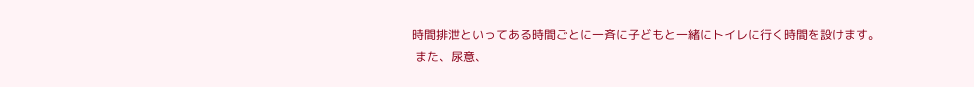時間排泄といってある時間ごとに一斉に子どもと一緒にトイレに行く時間を設けます。
 また、尿意、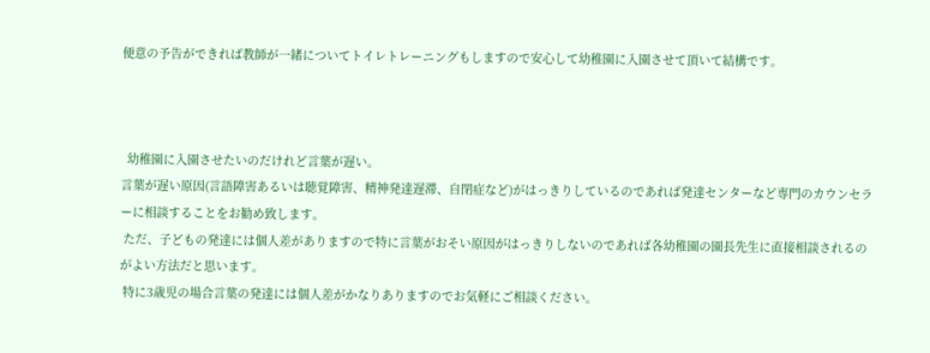便意の予告ができれば教師が一緒についてトイレトレーニングもしますので安心して幼稚園に入園させて頂いて結構です。



  幼稚園に入園させたいのだけれど言葉が遅い。
言葉が遅い原因(言語障害あるいは聴覚障害、精神発達遅滞、自閉症など)がはっきりしているのであれば発達センターなど専門のカウンセラーに相談することをお勧め致します。
 ただ、子どもの発達には個人差がありますので特に言葉がおそい原因がはっきりしないのであれば各幼稚園の園長先生に直接相談されるのがよい方法だと思います。
 特に3歳児の場合言葉の発達には個人差がかなりありますのでお気軽にご相談ください。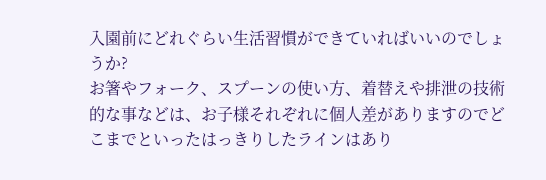入園前にどれぐらい生活習慣ができていればいいのでしょうか?
お箸やフォーク、スプーンの使い方、着替えや排泄の技術的な事などは、お子様それぞれに個人差がありますのでどこまでといったはっきりしたラインはあり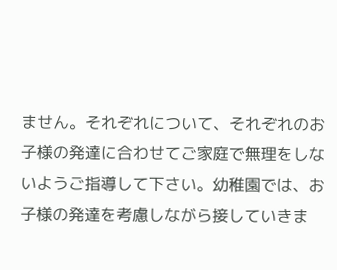ません。それぞれについて、それぞれのお子様の発達に合わせてご家庭で無理をしないようご指導して下さい。幼稚園では、お子様の発達を考慮しながら接していきま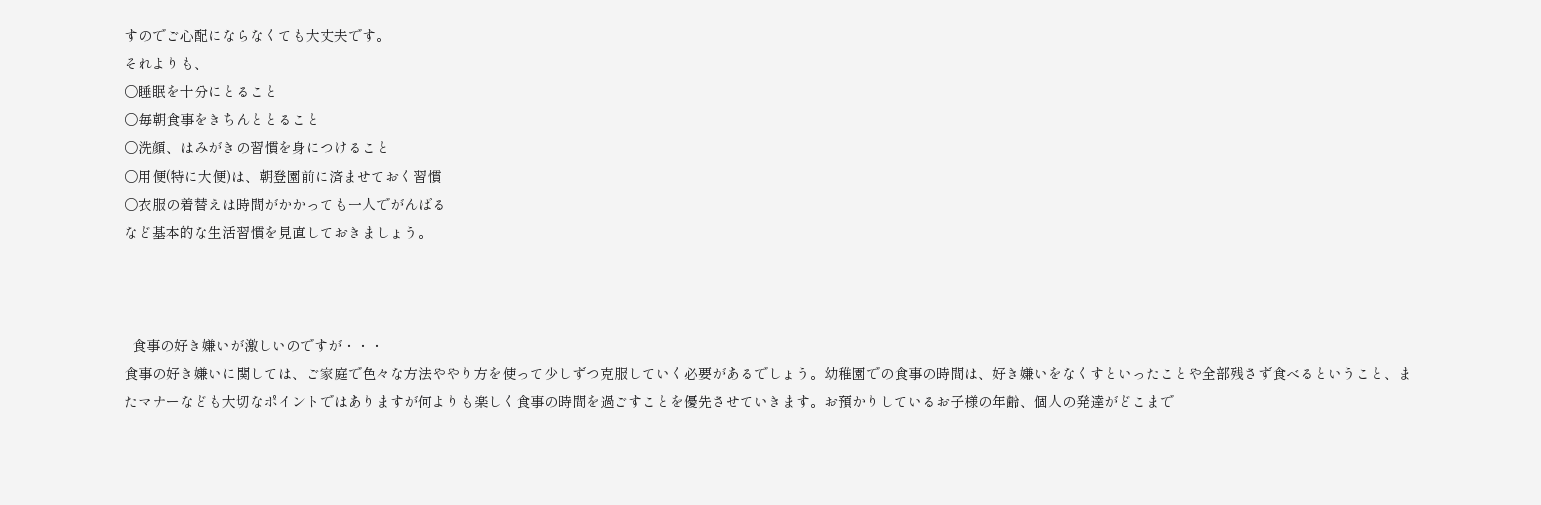すのでご心配にならなくても大丈夫です。
それよりも、
○睡眠を十分にとること
○毎朝食事をきちんととること
○洗顔、はみがきの習慣を身につけること
○用便(特に大便)は、朝登園前に済ませておく習慣
○衣服の着替えは時間がかかっても一人でがんばる
など基本的な生活習慣を見直しておきましょう。



  食事の好き嫌いが激しいのですが・・・
食事の好き嫌いに関しては、ご家庭で色々な方法ややり方を使って少しずつ克服していく必要があるでしょう。幼稚園での食事の時間は、好き嫌いをなくすといったことや全部残さず食べるということ、またマナーなども大切なポイントではありますが何よりも楽しく食事の時間を過ごすことを優先させていきます。お預かりしているお子様の年齢、個人の発達がどこまで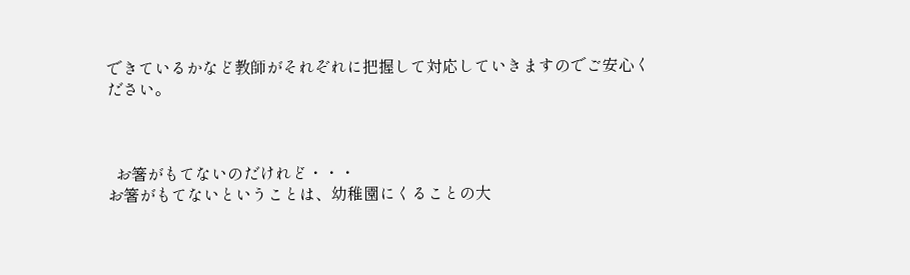できているかなど教師がそれぞれに把握して対応していきますのでご安心ください。



  お箸がもてないのだけれど・・・
お箸がもてないということは、幼稚園にくることの大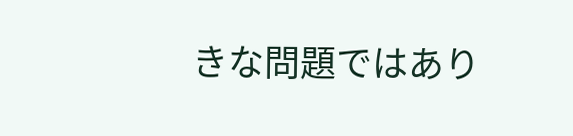きな問題ではあり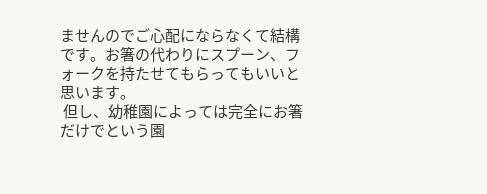ませんのでご心配にならなくて結構です。お箸の代わりにスプーン、フォークを持たせてもらってもいいと思います。
 但し、幼稚園によっては完全にお箸だけでという園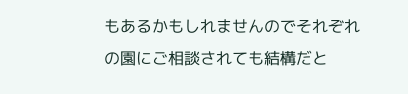もあるかもしれませんのでそれぞれの園にご相談されても結構だと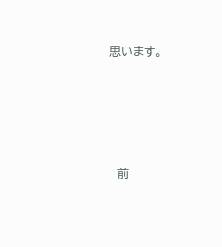思います。





  前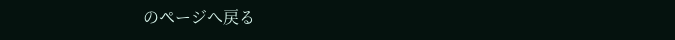のページへ戻る